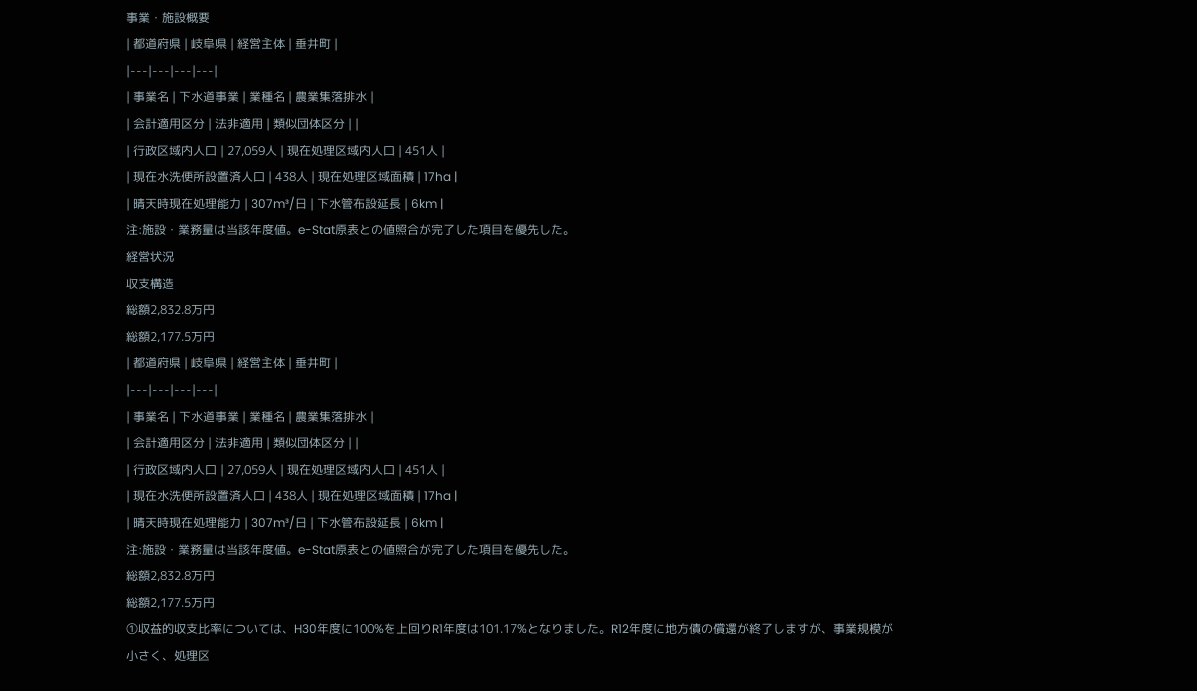事業・施設概要
| 都道府県 | 岐阜県 | 経営主体 | 垂井町 |
|---|---|---|---|
| 事業名 | 下水道事業 | 業種名 | 農業集落排水 |
| 会計適用区分 | 法非適用 | 類似団体区分 | |
| 行政区域内人口 | 27,059人 | 現在処理区域内人口 | 451人 |
| 現在水洗便所設置済人口 | 438人 | 現在処理区域面積 | 17ha |
| 晴天時現在処理能力 | 307m³/日 | 下水管布設延長 | 6km |
注:施設・業務量は当該年度値。e-Stat原表との値照合が完了した項目を優先した。
経営状況
収支構造
総額2,832.8万円
総額2,177.5万円
| 都道府県 | 岐阜県 | 経営主体 | 垂井町 |
|---|---|---|---|
| 事業名 | 下水道事業 | 業種名 | 農業集落排水 |
| 会計適用区分 | 法非適用 | 類似団体区分 | |
| 行政区域内人口 | 27,059人 | 現在処理区域内人口 | 451人 |
| 現在水洗便所設置済人口 | 438人 | 現在処理区域面積 | 17ha |
| 晴天時現在処理能力 | 307m³/日 | 下水管布設延長 | 6km |
注:施設・業務量は当該年度値。e-Stat原表との値照合が完了した項目を優先した。
総額2,832.8万円
総額2,177.5万円
①収益的収支比率については、H30年度に100%を上回りR1年度は101.17%となりました。R12年度に地方債の償還が終了しますが、事業規模が小さく、処理区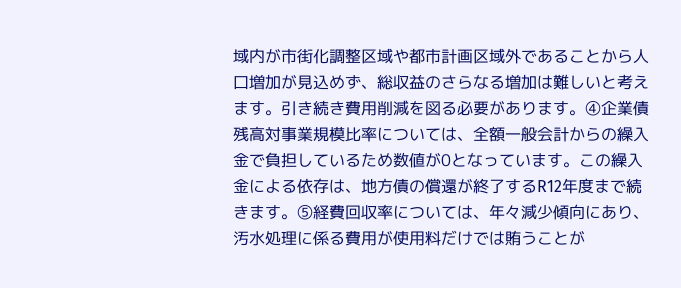域内が市街化調整区域や都市計画区域外であることから人口増加が見込めず、総収益のさらなる増加は難しいと考えます。引き続き費用削減を図る必要があります。④企業債残高対事業規模比率については、全額一般会計からの繰入金で負担しているため数値が0となっています。この繰入金による依存は、地方債の償還が終了するR12年度まで続きます。⑤経費回収率については、年々減少傾向にあり、汚水処理に係る費用が使用料だけでは賄うことが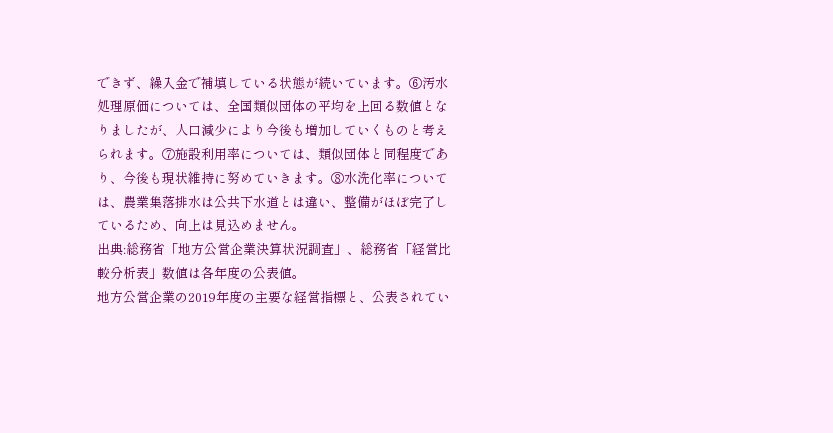できず、繰入金で補填している状態が続いています。⑥汚水処理原価については、全国類似団体の平均を上回る数値となりましたが、人口減少により今後も増加していくものと考えられます。⑦施設利用率については、類似団体と同程度であり、今後も現状維持に努めていきます。⑧水洗化率については、農業集落排水は公共下水道とは違い、整備がほぼ完了しているため、向上は見込めません。
出典:総務省「地方公営企業決算状況調査」、総務省「経営比較分析表」数値は各年度の公表値。
地方公営企業の2019年度の主要な経営指標と、公表されてい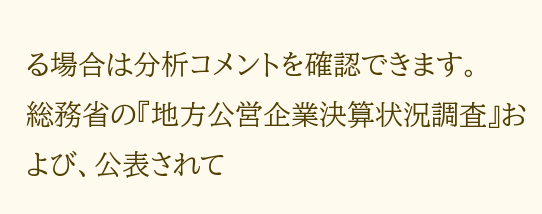る場合は分析コメントを確認できます。
総務省の『地方公営企業決算状況調査』および、公表されて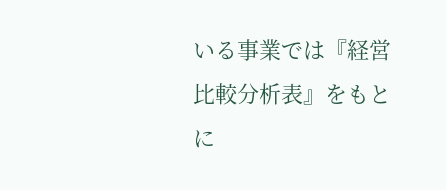いる事業では『経営比較分析表』をもとに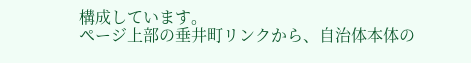構成しています。
ページ上部の垂井町リンクから、自治体本体の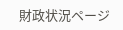財政状況ページ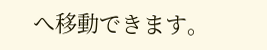へ移動できます。